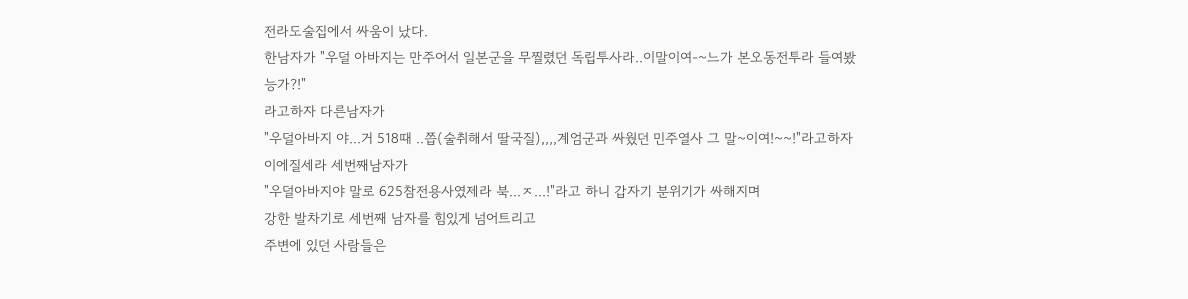전라도술집에서 싸움이 났다.
한남자가 "우덜 아바지는 만주어서 일본군을 무찔렸던 독립투사라..이말이여-~느가 본오동전투라 들여봤능가?!"
라고하자 다른남자가
"우덜아바지 야...거 518때 ..쯥(술취해서 딸국질),,,,계엄군과 싸웠던 민주열사 그 말~이여!~~!"라고하자
이에질세라 세번째남자가
"우덜아바지야 말로 625참전용사였제라 북...ㅈ...!"라고 하니 갑자기 분위기가 싸해지며
강한 발차기로 세번째 남자를 힘있게 넘어트리고
주변에 있던 사람들은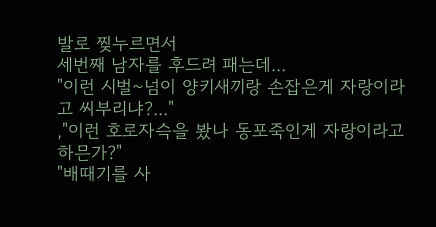발로 찢누르면서
세번째 남자를 후드려 패는데...
"이런 시벌~넘이 양키새끼랑 손잡은게 자랑이라고 씨부리냐?..."
,"이런 호로자슥을 봤나 동포죽인게 자랑이라고 하믄가?"
"배때기를 사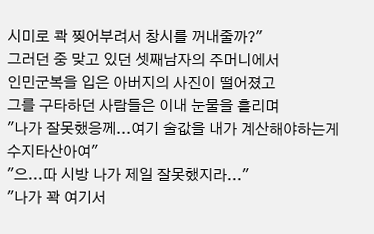시미로 콱 찢어부려서 창시를 꺼내줄까?"
그러던 중 맞고 있던 셋째남자의 주머니에서
인민군복을 입은 아버지의 사진이 떨어졌고
그를 구타하던 사람들은 이내 눈물을 흘리며
"나가 잘못했응께...여기 술값을 내가 계산해야하는게 수지타산아여"
"으...따 시방 나가 제일 잘못했지라..."
"나가 꽉 여기서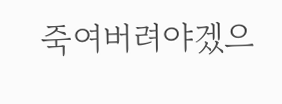죽여버려야겠으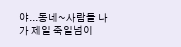야...동네~사람들 나가 제일 죽일넘이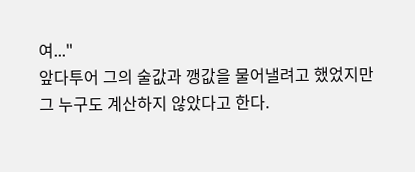여..."
앞다투어 그의 술값과 깽값을 물어낼려고 했었지만
그 누구도 계산하지 않았다고 한다.